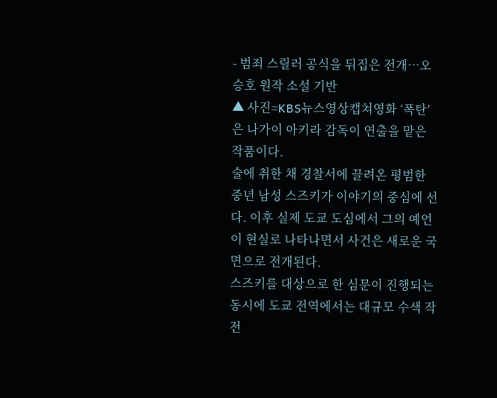- 범죄 스릴러 공식을 뒤집은 전개…오승호 원작 소설 기반
▲ 사진=KBS뉴스영상캡쳐영화 ‘폭탄’은 나가이 아키라 감독이 연출을 맡은 작품이다.
술에 취한 채 경찰서에 끌려온 평범한 중년 남성 스즈키가 이야기의 중심에 선다. 이후 실제 도쿄 도심에서 그의 예언이 현실로 나타나면서 사건은 새로운 국면으로 전개된다.
스즈키를 대상으로 한 심문이 진행되는 동시에 도쿄 전역에서는 대규모 수색 작전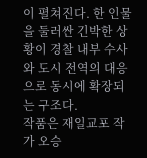이 펼쳐진다. 한 인물을 둘러싼 긴박한 상황이 경찰 내부 수사와 도시 전역의 대응으로 동시에 확장되는 구조다.
작품은 재일교포 작가 오승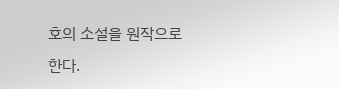호의 소설을 원작으로 한다.